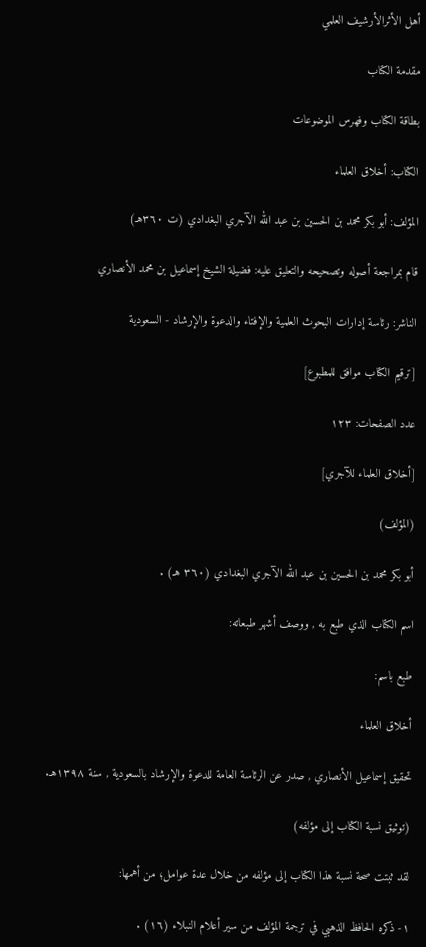أهل الأثرالأرشيف العلمي

مقدمة الكتاب

بطاقة الكتاب وفهرس الموضوعات

الكتاب: أخلاق العلماء

المؤلف: أبو بكر محمد بن الحسين بن عبد الله الآجري البغدادي (ت ٣٦٠هـ)

قام بمراجعة أصوله وتصحيحه والتعليق عليه: فضيلة الشيخ إسماعيل بن محمد الأنصاري

الناشر: رئاسة إدارات البحوث العلمية والإفتاء والدعوة والإرشاد - السعودية

[ترقيم الكتاب موافق للمطبوع]

عدد الصفحات: ١٢٣

[أخلاق العلماء للآجري]

(المؤلف)

أبو بكر محمد بن الحسين بن عبد الله الآجري البغدادي (٣٦٠ هـ) .

اسم الكتاب الذي طبع به , ووصف أشهر طبعاته:

طبع باسم:

أخلاق العلماء

تحقيق إسماعيل الأنصاري , صدر عن الرئاسة العامة للدعوة والإرشاد بالسعودية , سنة ١٣٩٨هـ.

(توثيق نسبة الكتاب إلى مؤلفه)

لقد ثبتت صحة نسبة هذا الكتاب إلى مؤلفه من خلال عدة عوامل؛ من أهمها:

١- ذكره الحافظ الذهبي في ترجمة المؤلف من سير أعلام النبلاء (١٦) .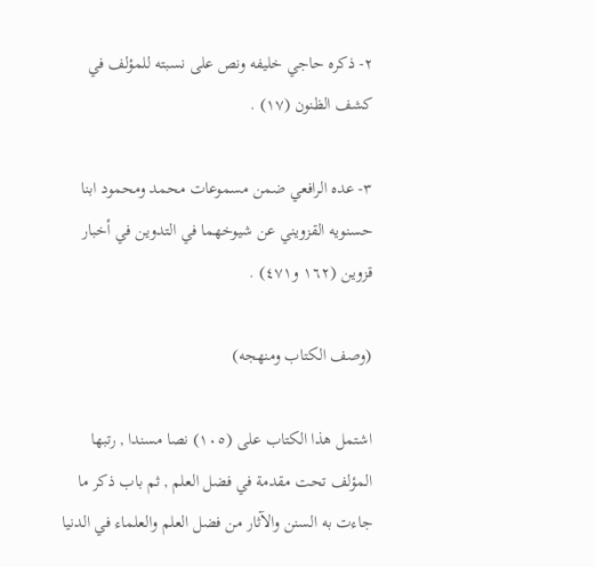٢- ذكره حاجي خليفه ونص على نسبته للمؤلف في كشف الظنون (١٧) .

٣- عده الرافعي ضمن مسموعات محمد ومحمود ابنا حسنويه القزويني عن شيوخهما في التدوين في أخبار قزوين (١٦٢ و٤٧١) .

(وصف الكتاب ومنهجه)

اشتمل هذا الكتاب على (١٠٥) نصا مسندا , رتبها المؤلف تحت مقدمة في فضل العلم , ثم باب ذكر ما جاءت به السنن والآثار من فضل العلم والعلماء في الدنيا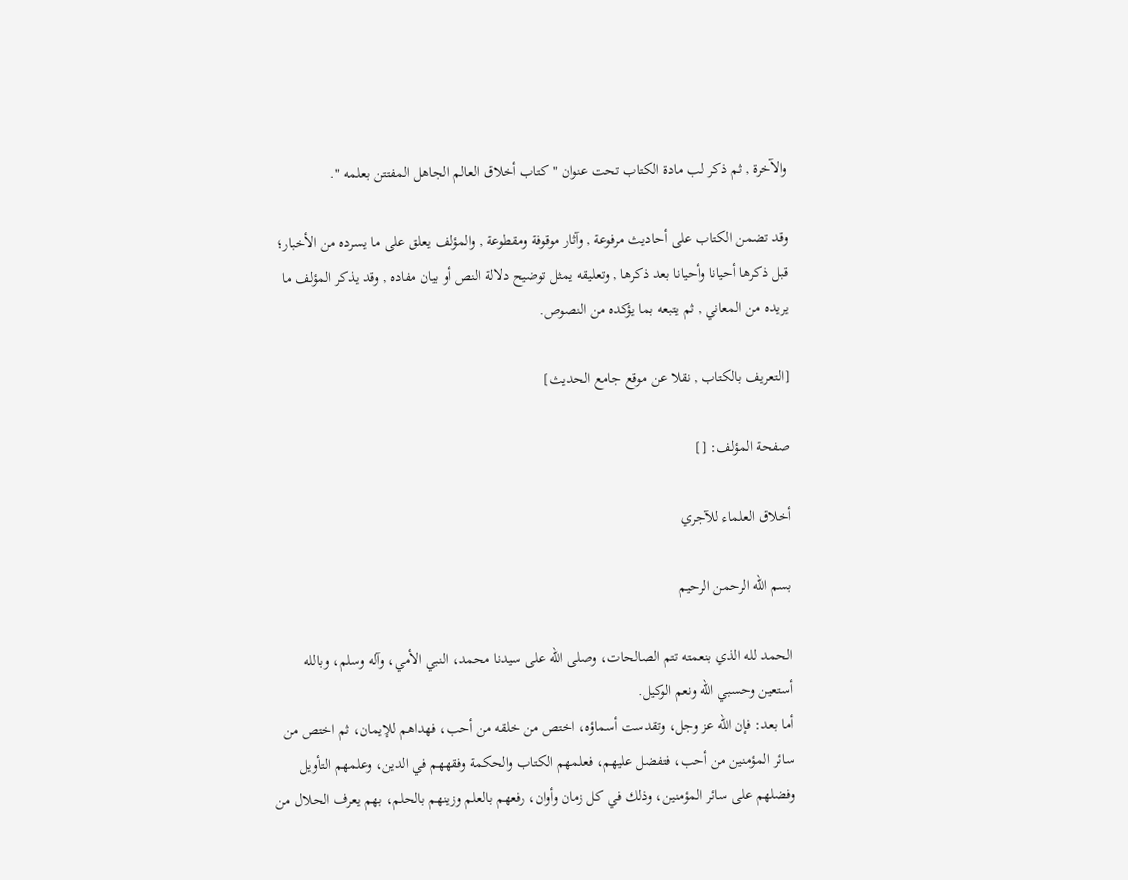والآخرة , ثم ذكر لب مادة الكتاب تحت عنوان " كتاب أخلاق العالم الجاهل المفتتن بعلمه ".

وقد تضمن الكتاب على أحاديث مرفوعة , وآثار موقوفة ومقطوعة , والمؤلف يعلق على ما يسرده من الأخبار؛ قبل ذكرها أحيانا وأحيانا بعد ذكرها , وتعليقه يمثل توضيح دلالة النص أو بيان مفاده , وقد يذكر المؤلف ما يريده من المعاني , ثم يتبعه بما يؤكده من النصوص.

[التعريف بالكتاب , نقلا عن موقع جامع الحديث]

صفحة المؤلف: []

أخلاق العلماء للآجري

بسم الله الرحمن الرحيم

الحمد لله الذي بنعمته تتم الصالحات، وصلى الله على سيدنا محمد، النبي الأمي، وآله وسلم، وبالله أستعين وحسبي الله ونعم الوكيل.
أما بعد: فإن الله عز وجل، وتقدست أسماؤه، اختص من خلقه من أحب، فهداهم للإيمان، ثم اختص من سائر المؤمنين من أحب، فتفضل عليهم، فعلمهم الكتاب والحكمة وفقههم في الدين، وعلمهم التأويل وفضلهم على سائر المؤمنين، وذلك في كل زمان وأوان، رفعهم بالعلم وزينهم بالحلم، بهم يعرف الحلال من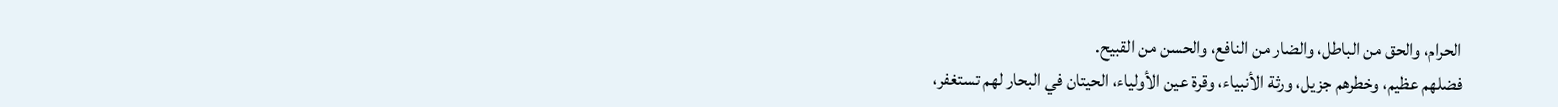الحرام، والحق من الباطل، والضار من النافع، والحسن من القبيح.
فضلهم عظيم، وخطرهم جزيل، ورثة الأنبياء، وقرة عين الأولياء، الحيتان في البحار لهم تستغفر،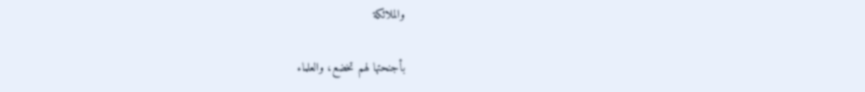والملائكة

بأجنحتها لهم تخضع، والعلماء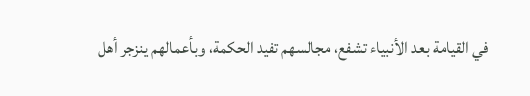في القيامة بعد الأنبياء تشفع، مجالسهم تفيد الحكمة، وبأعمالهم ينزجر أهل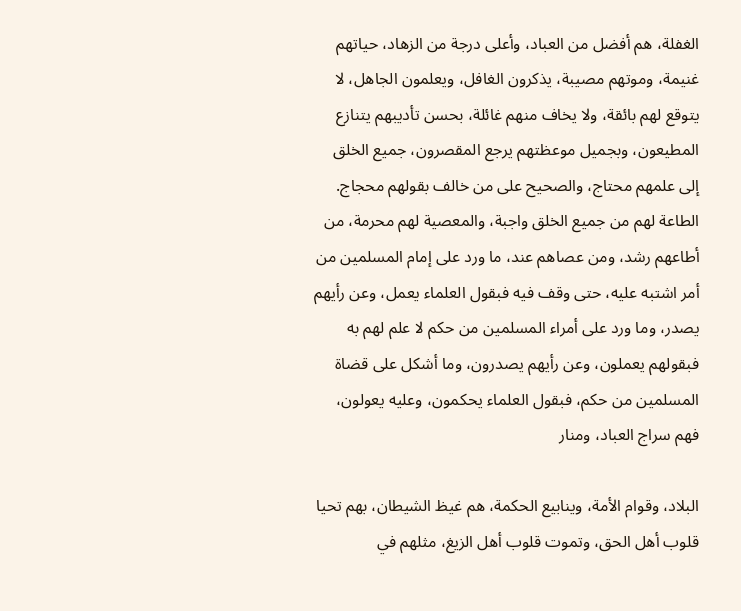الغفلة، هم أفضل من العباد، وأعلى درجة من الزهاد، حياتهم غنيمة، وموتهم مصيبة، يذكرون الغافل، ويعلمون الجاهل، لا يتوقع لهم بائقة، ولا يخاف منهم غائلة، بحسن تأديبهم يتنازع المطيعون، وبجميل موعظتهم يرجع المقصرون، جميع الخلق إلى علمهم محتاج، والصحيح على من خالف بقولهم محجاج.
الطاعة لهم من جميع الخلق واجبة، والمعصية لهم محرمة، من أطاعهم رشد، ومن عصاهم عند، ما ورد على إمام المسلمين من أمر اشتبه عليه، حتى وقف فيه فبقول العلماء يعمل، وعن رأيهم يصدر، وما ورد على أمراء المسلمين من حكم لا علم لهم به فبقولهم يعملون، وعن رأيهم يصدرون، وما أشكل على قضاة المسلمين من حكم، فبقول العلماء يحكمون، وعليه يعولون، فهم سراج العباد، ومنار

البلاد، وقوام الأمة، وينابيع الحكمة، هم غيظ الشيطان، بهم تحيا قلوب أهل الحق، وتموت قلوب أهل الزيغ، مثلهم في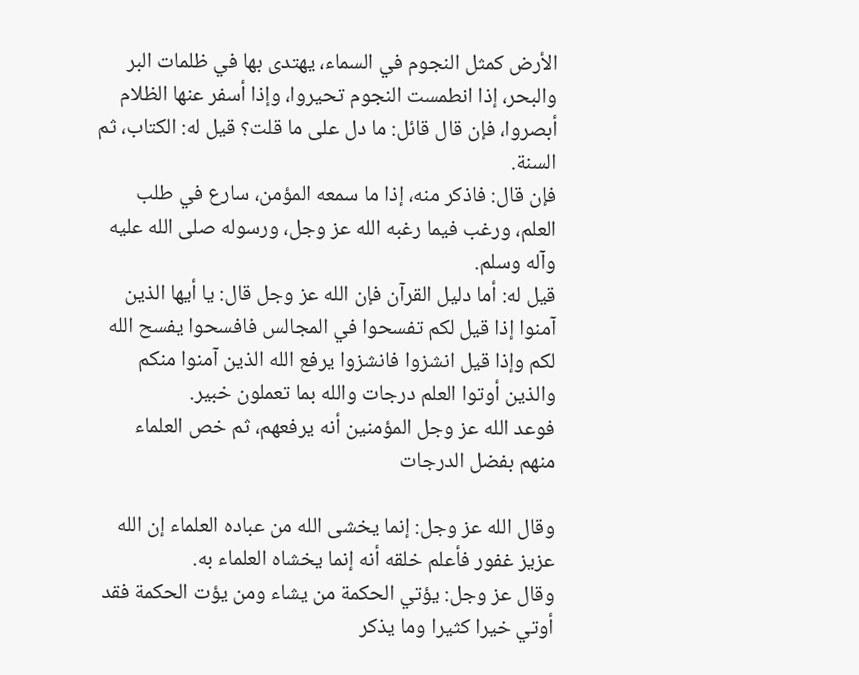الأرض كمثل النجوم في السماء، يهتدى بها في ظلمات البر والبحر، إذا انطمست النجوم تحيروا، وإذا أسفر عنها الظلام أبصروا، فإن قال قائل: ما دل على ما قلت؟ قيل له: الكتاب، ثم السنة.
فإن قال: فاذكر منه، إذا ما سمعه المؤمن، سارع في طلب العلم، ورغب فيما رغبه الله عز وجل، ورسوله صلى الله عليه وآله وسلم.
قيل له: أما دليل القرآن فإن الله عز وجل قال: يا أيها الذين آمنوا إذا قيل لكم تفسحوا في المجالس فافسحوا يفسح الله لكم وإذا قيل انشزوا فانشزوا يرفع الله الذين آمنوا منكم والذين أوتوا العلم درجات والله بما تعملون خبير.
فوعد الله عز وجل المؤمنين أنه يرفعهم، ثم خص العلماء منهم بفضل الدرجات

وقال الله عز وجل: إنما يخشى الله من عباده العلماء إن الله عزيز غفور فأعلم خلقه أنه إنما يخشاه العلماء به.
وقال عز وجل: يؤتي الحكمة من يشاء ومن يؤت الحكمة فقد أوتي خيرا كثيرا وما يذكر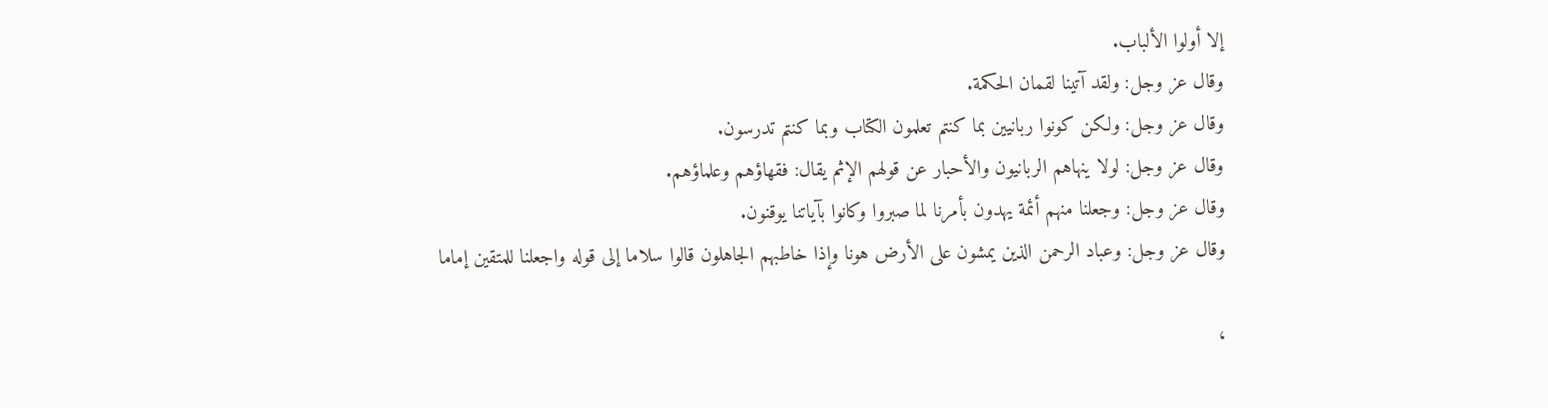إلا أولوا الألباب.
وقال عز وجل: ولقد آتينا لقمان الحكمة.
وقال عز وجل: ولكن كونوا ربانيين بما كنتم تعلمون الكتاب وبما كنتم تدرسون.
وقال عز وجل: لولا ينهاهم الربانيون والأحبار عن قولهم الإثم يقال: فقهاؤهم وعلماؤهم.
وقال عز وجل: وجعلنا منهم أئمة يهدون بأمرنا لما صبروا وكانوا بآياتنا يوقنون.
وقال عز وجل: وعباد الرحمن الذين يمشون على الأرض هونا وإذا خاطبهم الجاهلون قالوا سلاما إلى قوله واجعلنا للمتقين إماما

،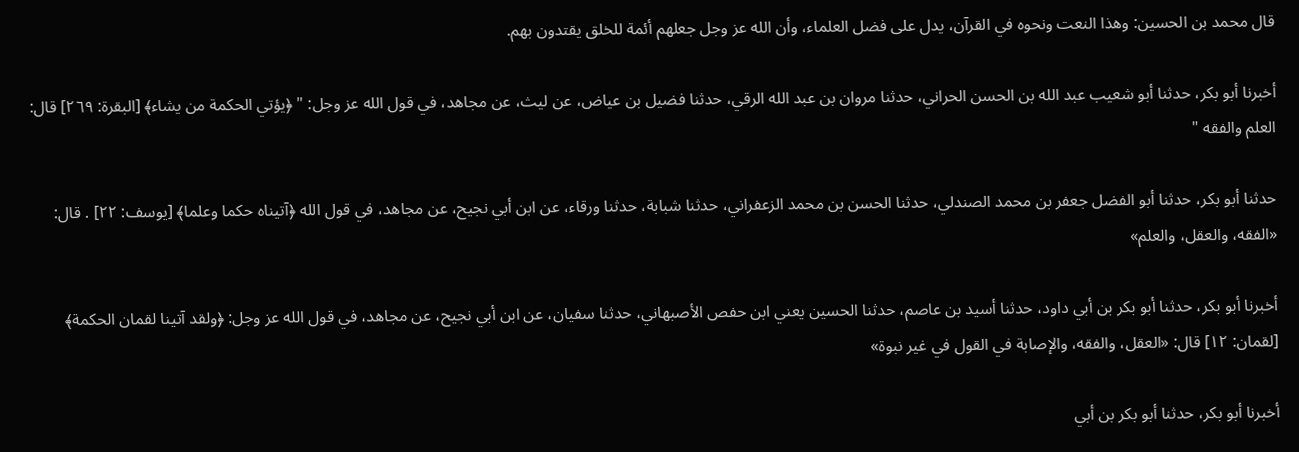قال محمد بن الحسين: وهذا النعت ونحوه في القرآن، يدل على فضل العلماء، وأن الله عز وجل جعلهم أئمة للخلق يقتدون بهم.

أخبرنا أبو بكر، حدثنا أبو شعيب عبد الله بن الحسن الحراني، حدثنا مروان بن عبد الله الرقي، حدثنا فضيل بن عياض، عن ليث، عن مجاهد، في قول الله عز وجل: " ﴿يؤتي الحكمة من يشاء﴾ [البقرة: ٢٦٩] قال: العلم والفقه "

حدثنا أبو بكر، حدثنا أبو الفضل جعفر بن محمد الصندلي، حدثنا الحسن بن محمد الزعفراني، حدثنا شبابة، حدثنا ورقاء، عن ابن أبي نجيح، عن مجاهد، في قول الله ﴿آتيناه حكما وعلما﴾ [يوسف: ٢٢] . قال: «الفقه، والعقل، والعلم»

أخبرنا أبو بكر، حدثنا أبو بكر بن أبي داود، حدثنا أسيد بن عاصم، حدثنا الحسين يعني ابن حفص الأصبهاني، حدثنا سفيان، عن ابن أبي نجيح، عن مجاهد، في قول الله عز وجل: ﴿ولقد آتينا لقمان الحكمة﴾ [لقمان: ١٢] قال: «العقل، والفقه، والإصابة في القول في غير نبوة»

أخبرنا أبو بكر، حدثنا أبو بكر بن أبي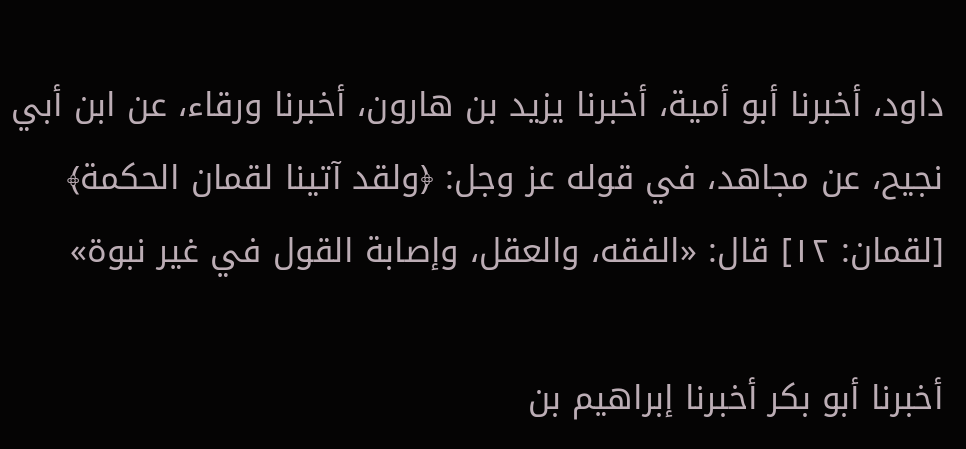داود، أخبرنا أبو أمية، أخبرنا يزيد بن هارون، أخبرنا ورقاء، عن ابن أبي نجيح، عن مجاهد، في قوله عز وجل: ﴿ولقد آتينا لقمان الحكمة﴾ [لقمان: ١٢] قال: «الفقه، والعقل، وإصابة القول في غير نبوة»

أخبرنا أبو بكر أخبرنا إبراهيم بن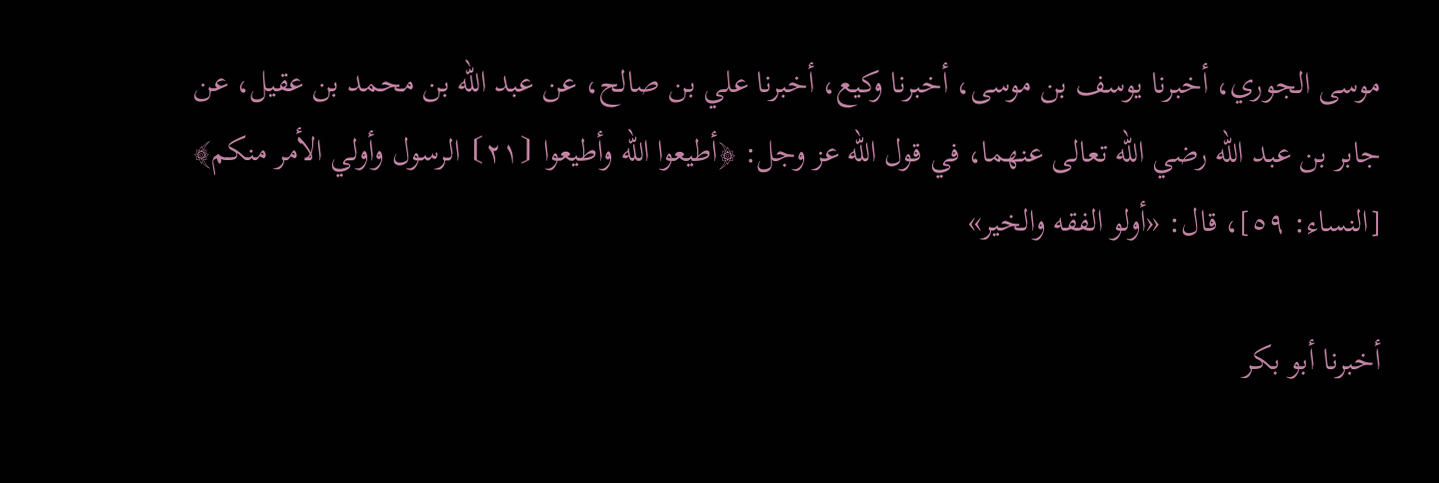موسى الجوري، أخبرنا يوسف بن موسى، أخبرنا وكيع، أخبرنا علي بن صالح، عن عبد الله بن محمد بن عقيل، عن جابر بن عبد الله رضي الله تعالى عنهما، في قول الله عز وجل: ﴿أطيعوا الله وأطيعوا ⦗٢١⦘ الرسول وأولي الأمر منكم﴾ [النساء: ٥٩]، قال: «أولو الفقه والخير»

أخبرنا أبو بكر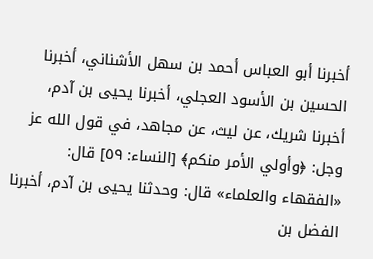أخبرنا أبو العباس أحمد بن سهل الأشناني، أخبرنا الحسين بن الأسود العجلي، أخبرنا يحيى بن آدم، أخبرنا شريك، عن ليث، عن مجاهد، في قول الله عز وجل: ﴿وأولي الأمر منكم﴾ [النساء: ٥٩] قال: «الفقهاء والعلماء» قال: وحدثنا يحيى بن آدم، أخبرنا الفضل بن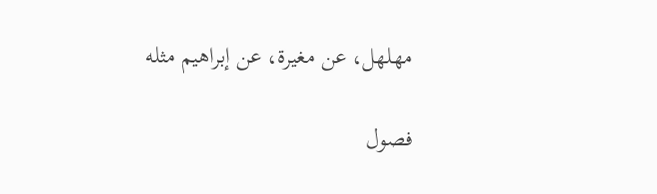مهلهل، عن مغيرة، عن إبراهيم مثله

فصول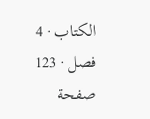الكتاب · 4 فصل · 123 صفحة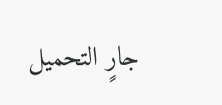جارٍ التحميل